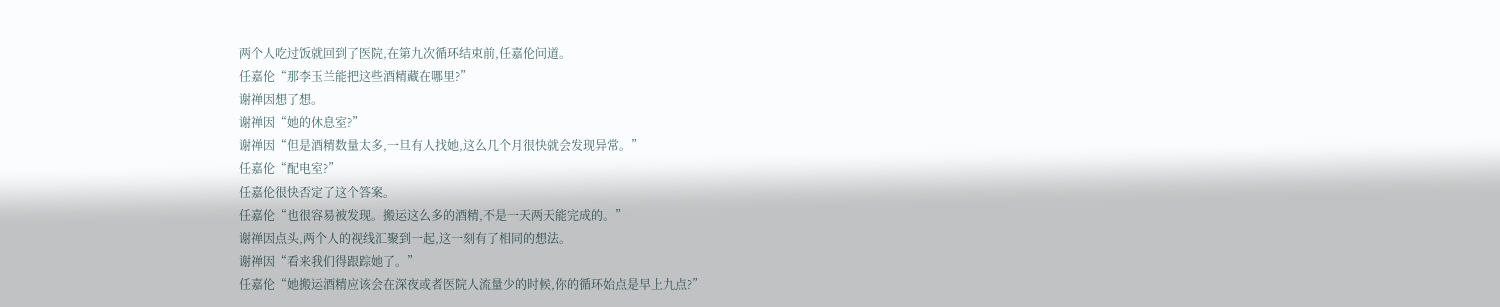两个人吃过饭就回到了医院,在第九次循环结束前,任嘉伦问道。
任嘉伦“那李玉兰能把这些酒精藏在哪里?”
谢禅因想了想。
谢禅因“她的休息室?”
谢禅因“但是酒精数量太多,一旦有人找她,这么几个月很快就会发现异常。”
任嘉伦“配电室?”
任嘉伦很快否定了这个答案。
任嘉伦“也很容易被发现。搬运这么多的酒精,不是一天两天能完成的。”
谢禅因点头,两个人的视线汇聚到一起,这一刻有了相同的想法。
谢禅因“看来我们得跟踪她了。”
任嘉伦“她搬运酒精应该会在深夜或者医院人流量少的时候,你的循环始点是早上九点?”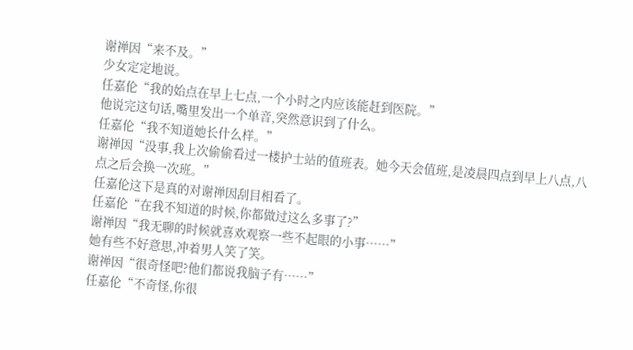谢禅因“来不及。”
少女定定地说。
任嘉伦“我的始点在早上七点,一个小时之内应该能赶到医院。”
他说完这句话,嘴里发出一个单音,突然意识到了什么。
任嘉伦“我不知道她长什么样。”
谢禅因“没事,我上次偷偷看过一楼护士站的值班表。她今天会值班,是凌晨四点到早上八点,八点之后会换一次班。”
任嘉伦这下是真的对谢禅因刮目相看了。
任嘉伦“在我不知道的时候,你都做过这么多事了?”
谢禅因“我无聊的时候就喜欢观察一些不起眼的小事……”
她有些不好意思,冲着男人笑了笑。
谢禅因“很奇怪吧?他们都说我脑子有……”
任嘉伦“不奇怪,你很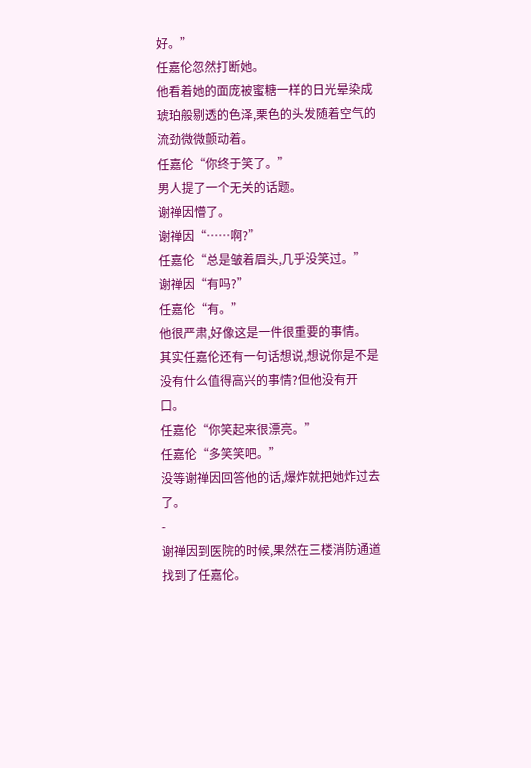好。”
任嘉伦忽然打断她。
他看着她的面庞被蜜糖一样的日光晕染成琥珀般剔透的色泽,栗色的头发随着空气的流劲微微颤动着。
任嘉伦“你终于笑了。”
男人提了一个无关的话题。
谢禅因懵了。
谢禅因“……啊?”
任嘉伦“总是皱着眉头,几乎没笑过。”
谢禅因“有吗?”
任嘉伦“有。”
他很严肃,好像这是一件很重要的事情。
其实任嘉伦还有一句话想说,想说你是不是没有什么值得高兴的事情?但他没有开口。
任嘉伦“你笑起来很漂亮。”
任嘉伦“多笑笑吧。”
没等谢禅因回答他的话,爆炸就把她炸过去了。
-
谢禅因到医院的时候,果然在三楼消防通道找到了任嘉伦。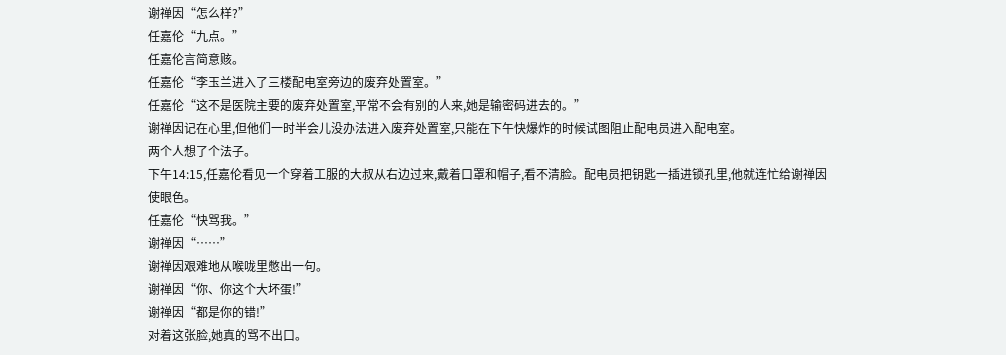谢禅因“怎么样?”
任嘉伦“九点。”
任嘉伦言简意赅。
任嘉伦“李玉兰进入了三楼配电室旁边的废弃处置室。”
任嘉伦“这不是医院主要的废弃处置室,平常不会有别的人来,她是输密码进去的。”
谢禅因记在心里,但他们一时半会儿没办法进入废弃处置室,只能在下午快爆炸的时候试图阻止配电员进入配电室。
两个人想了个法子。
下午14:15,任嘉伦看见一个穿着工服的大叔从右边过来,戴着口罩和帽子,看不清脸。配电员把钥匙一插进锁孔里,他就连忙给谢禅因使眼色。
任嘉伦“快骂我。”
谢禅因“……”
谢禅因艰难地从喉咙里憋出一句。
谢禅因“你、你这个大坏蛋!”
谢禅因“都是你的错!”
对着这张脸,她真的骂不出口。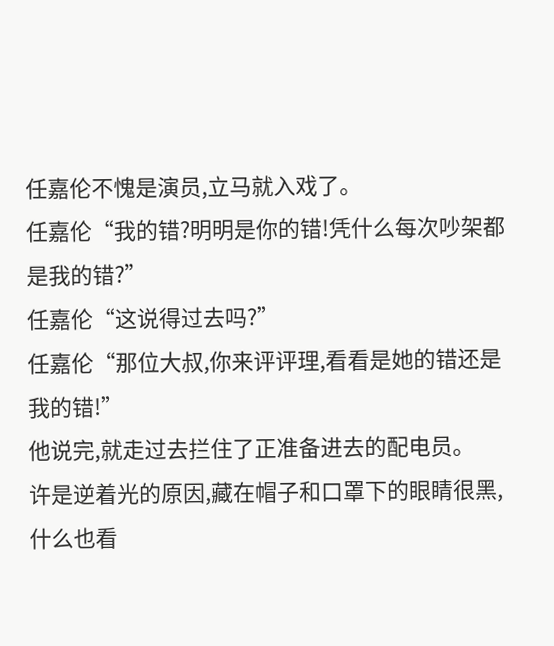任嘉伦不愧是演员,立马就入戏了。
任嘉伦“我的错?明明是你的错!凭什么每次吵架都是我的错?”
任嘉伦“这说得过去吗?”
任嘉伦“那位大叔,你来评评理,看看是她的错还是我的错!”
他说完,就走过去拦住了正准备进去的配电员。
许是逆着光的原因,藏在帽子和口罩下的眼睛很黑,什么也看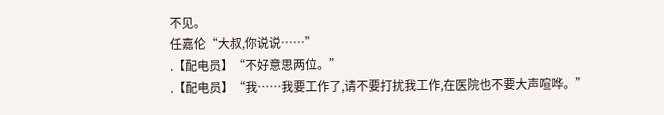不见。
任嘉伦“大叔,你说说……”
.【配电员】“不好意思两位。”
.【配电员】“我……我要工作了,请不要打扰我工作,在医院也不要大声喧哗。”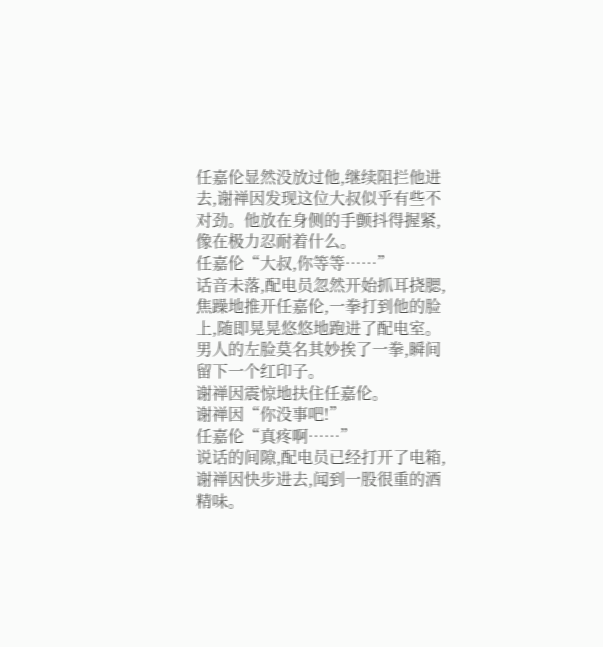任嘉伦显然没放过他,继续阻拦他进去,谢禅因发现这位大叔似乎有些不对劲。他放在身侧的手颤抖得握紧,像在极力忍耐着什么。
任嘉伦“大叔,你等等……”
话音未落,配电员忽然开始抓耳挠腮,焦躁地推开任嘉伦,一拳打到他的脸上,随即晃晃悠悠地跑进了配电室。
男人的左脸莫名其妙挨了一拳,瞬间留下一个红印子。
谢禅因震惊地扶住任嘉伦。
谢禅因“你没事吧!”
任嘉伦“真疼啊……”
说话的间隙,配电员已经打开了电箱,谢禅因快步进去,闻到一股很重的酒精味。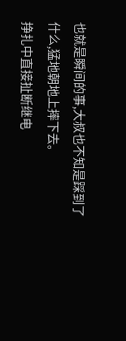也就是瞬间的事,大叔也不知是踩到了什么,猛地朝地上摔下去。
挣扎中直接扯断继电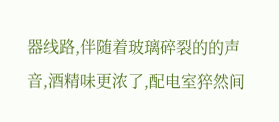器线路,伴随着玻璃碎裂的的声音,酒精味更浓了,配电室猝然间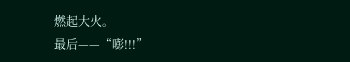燃起大火。
最后——“嘭!!!”